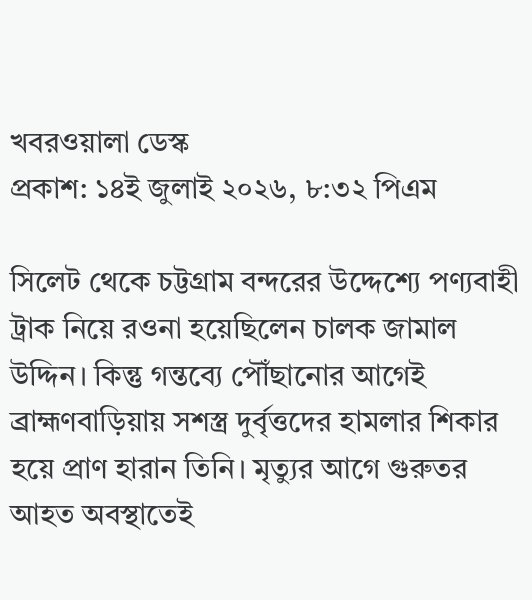খবরওয়ালা ডেস্ক
প্রকাশ: ১৪ই জুলাই ২০২৬, ৮:৩২ পিএম

সিলেট থেকে চট্টগ্রাম বন্দরের উদ্দেশ্যে পণ্যবাহী ট্রাক নিয়ে রওনা হয়েছিলেন চালক জামাল উদ্দিন। কিন্তু গন্তব্যে পৌঁছানোর আগেই ব্রাহ্মণবাড়িয়ায় সশস্ত্র দুর্বৃত্তদের হামলার শিকার হয়ে প্রাণ হারান তিনি। মৃত্যুর আগে গুরুতর আহত অবস্থাতেই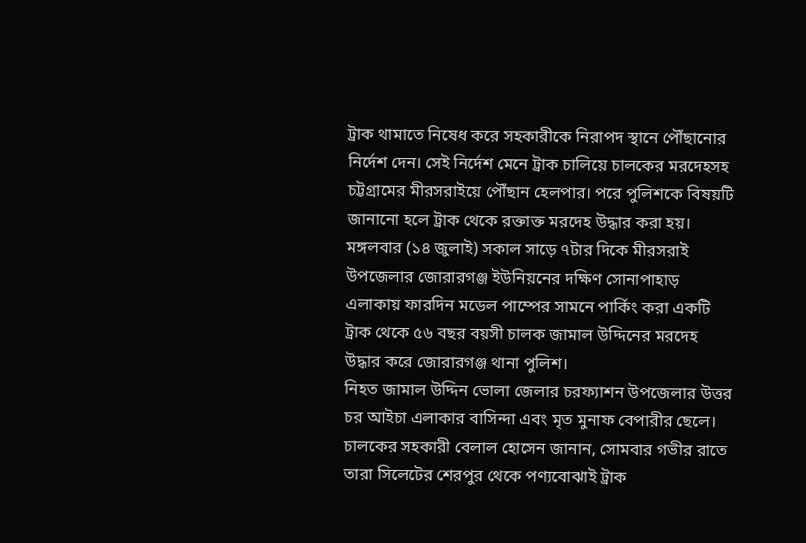ট্রাক থামাতে নিষেধ করে সহকারীকে নিরাপদ স্থানে পৌঁছানোর নির্দেশ দেন। সেই নির্দেশ মেনে ট্রাক চালিয়ে চালকের মরদেহসহ চট্টগ্রামের মীরসরাইয়ে পৌঁছান হেলপার। পরে পুলিশকে বিষয়টি জানানো হলে ট্রাক থেকে রক্তাক্ত মরদেহ উদ্ধার করা হয়।
মঙ্গলবার (১৪ জুলাই) সকাল সাড়ে ৭টার দিকে মীরসরাই উপজেলার জোরারগঞ্জ ইউনিয়নের দক্ষিণ সোনাপাহাড় এলাকায় ফারদিন মডেল পাম্পের সামনে পার্কিং করা একটি ট্রাক থেকে ৫৬ বছর বয়সী চালক জামাল উদ্দিনের মরদেহ উদ্ধার করে জোরারগঞ্জ থানা পুলিশ।
নিহত জামাল উদ্দিন ভোলা জেলার চরফ্যাশন উপজেলার উত্তর চর আইচা এলাকার বাসিন্দা এবং মৃত মুনাফ বেপারীর ছেলে।
চালকের সহকারী বেলাল হোসেন জানান, সোমবার গভীর রাতে তারা সিলেটের শেরপুর থেকে পণ্যবোঝাই ট্রাক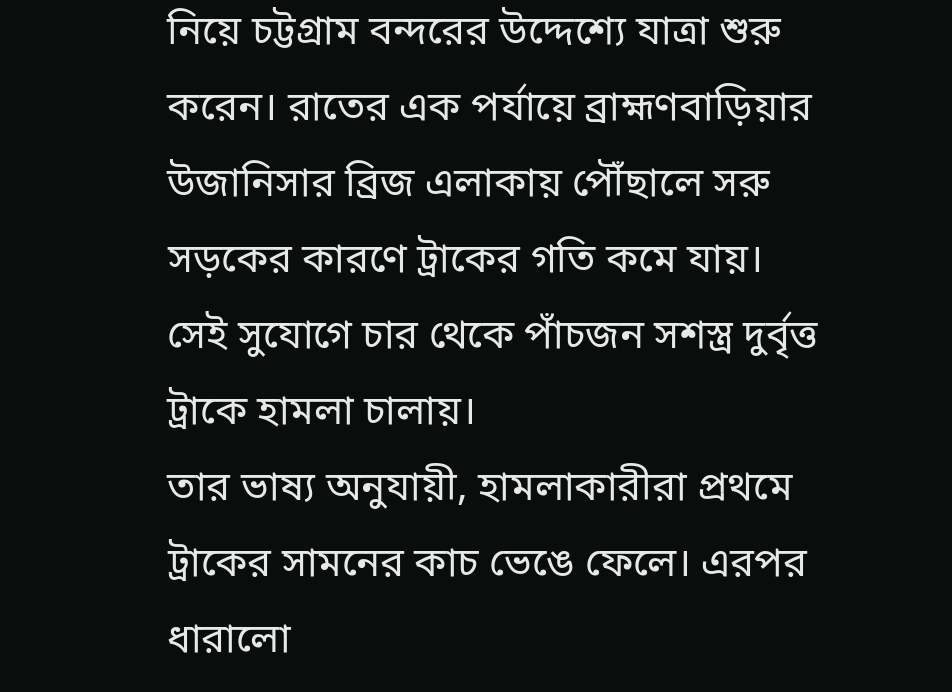নিয়ে চট্টগ্রাম বন্দরের উদ্দেশ্যে যাত্রা শুরু করেন। রাতের এক পর্যায়ে ব্রাহ্মণবাড়িয়ার উজানিসার ব্রিজ এলাকায় পৌঁছালে সরু সড়কের কারণে ট্রাকের গতি কমে যায়। সেই সুযোগে চার থেকে পাঁচজন সশস্ত্র দুর্বৃত্ত ট্রাকে হামলা চালায়।
তার ভাষ্য অনুযায়ী, হামলাকারীরা প্রথমে ট্রাকের সামনের কাচ ভেঙে ফেলে। এরপর ধারালো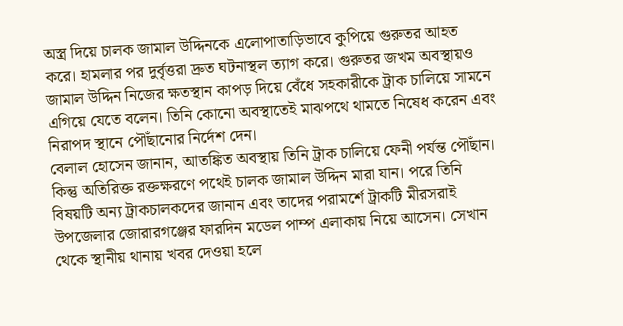অস্ত্র দিয়ে চালক জামাল উদ্দিনকে এলোপাতাড়িভাবে কুপিয়ে গুরুতর আহত করে। হামলার পর দুর্বৃত্তরা দ্রুত ঘটনাস্থল ত্যাগ করে। গুরুতর জখম অবস্থায়ও জামাল উদ্দিন নিজের ক্ষতস্থান কাপড় দিয়ে বেঁধে সহকারীকে ট্রাক চালিয়ে সামনে এগিয়ে যেতে বলেন। তিনি কোনো অবস্থাতেই মাঝপথে থামতে নিষেধ করেন এবং নিরাপদ স্থানে পৌঁছানোর নির্দেশ দেন।
বেলাল হোসেন জানান, আতঙ্কিত অবস্থায় তিনি ট্রাক চালিয়ে ফেনী পর্যন্ত পৌঁছান। কিন্তু অতিরিক্ত রক্তক্ষরণে পথেই চালক জামাল উদ্দিন মারা যান। পরে তিনি বিষয়টি অন্য ট্রাকচালকদের জানান এবং তাদের পরামর্শে ট্রাকটি মীরসরাই উপজেলার জোরারগঞ্জের ফারদিন মডেল পাম্প এলাকায় নিয়ে আসেন। সেখান থেকে স্থানীয় থানায় খবর দেওয়া হলে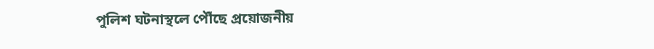পুলিশ ঘটনাস্থলে পৌঁছে প্রয়োজনীয়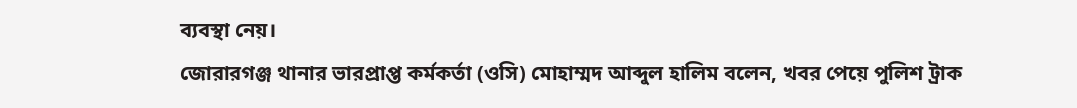ব্যবস্থা নেয়।
জোরারগঞ্জ থানার ভারপ্রাপ্ত কর্মকর্তা (ওসি) মোহাম্মদ আব্দুল হালিম বলেন, খবর পেয়ে পুলিশ ট্রাক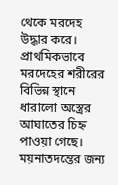থেকে মরদেহ উদ্ধার করে। প্রাথমিকভাবে মরদেহের শরীরের বিভিন্ন স্থানে ধারালো অস্ত্রের আঘাতের চিহ্ন পাওয়া গেছে। ময়নাতদন্তের জন্য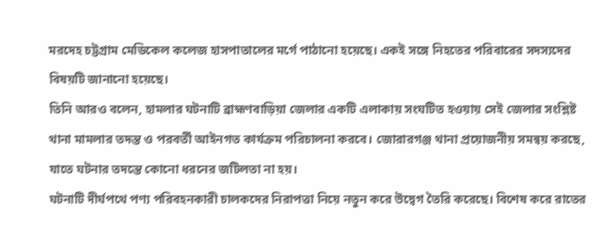মরদেহ চট্টগ্রাম মেডিকেল কলেজ হাসপাতালের মর্গে পাঠানো হয়েছে। একই সঙ্গে নিহতের পরিবারের সদস্যদের বিষয়টি জানানো হয়েছে।
তিনি আরও বলেন, হামলার ঘটনাটি ব্রাহ্মণবাড়িয়া জেলার একটি এলাকায় সংঘটিত হওয়ায় সেই জেলার সংশ্লিষ্ট থানা মামলার তদন্ত ও পরবর্তী আইনগত কার্যক্রম পরিচালনা করবে। জোরারগঞ্জ থানা প্রয়োজনীয় সমন্বয় করছে, যাতে ঘটনার তদন্তে কোনো ধরনের জটিলতা না হয়।
ঘটনাটি দীর্ঘপথে পণ্য পরিবহনকারী চালকদের নিরাপত্তা নিয়ে নতুন করে উদ্বেগ তৈরি করেছে। বিশেষ করে রাতের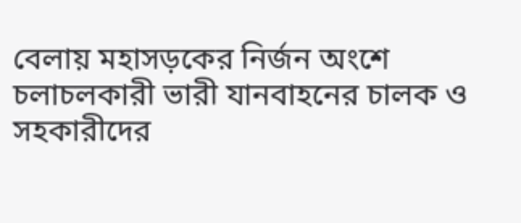বেলায় মহাসড়কের নির্জন অংশে চলাচলকারী ভারী যানবাহনের চালক ও সহকারীদের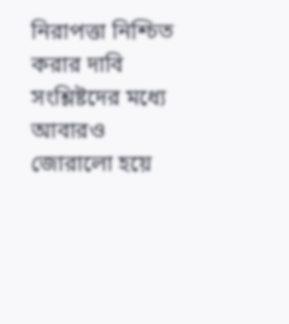নিরাপত্তা নিশ্চিত করার দাবি সংশ্লিষ্টদের মধ্যে আবারও জোরালো হয়ে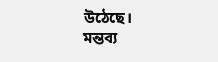উঠেছে।
মন্তব্য